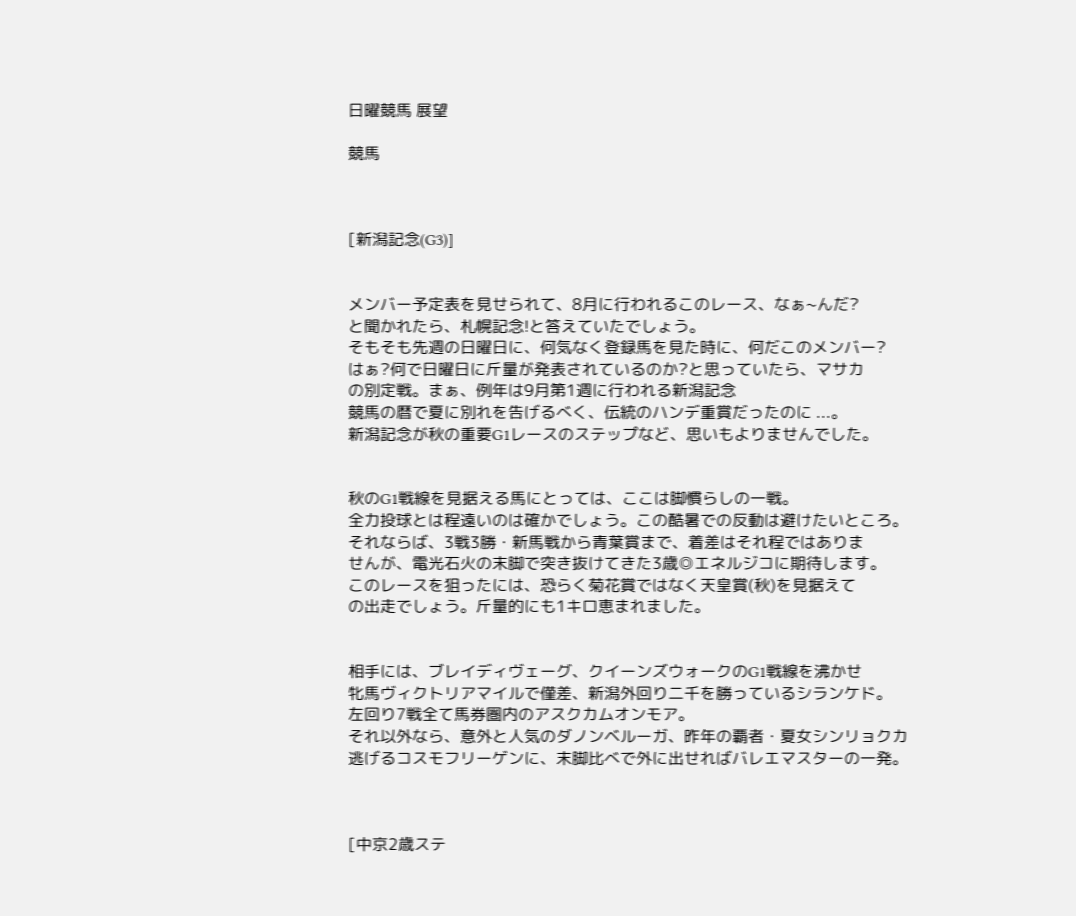日曜競馬 展望

競馬



[新潟記念(G3)]


メンバー予定表を見せられて、8月に行われるこのレース、なぁ~んだ?
と聞かれたら、札幌記念!と答えていたでしょう。
そもそも先週の日曜日に、何気なく登録馬を見た時に、何だこのメンバー?
はぁ?何で日曜日に斤量が発表されているのか?と思っていたら、マサカ
の別定戦。まぁ、例年は9月第1週に行われる新潟記念
競馬の暦で夏に別れを告げるべく、伝統のハンデ重賞だったのに ...。
新潟記念が秋の重要G1レースのステップなど、思いもよりませんでした。


秋のG1戦線を見据える馬にとっては、ここは脚慣らしの一戦。
全力投球とは程遠いのは確かでしょう。この酷暑での反動は避けたいところ。
それならば、3戦3勝・新馬戦から青葉賞まで、着差はそれ程ではありま
せんが、電光石火の末脚で突き抜けてきた3歳◎エネルジコに期待します。
このレースを狙ったには、恐らく菊花賞ではなく天皇賞(秋)を見据えて
の出走でしょう。斤量的にも1キロ恵まれました。


相手には、ブレイディヴェーグ、クイーンズウォークのG1戦線を沸かせ
牝馬ヴィクトリアマイルで僅差、新潟外回り二千を勝っているシランケド。
左回り7戦全て馬券圏内のアスクカムオンモア。
それ以外なら、意外と人気のダノンベルーガ、昨年の覇者・夏女シンリョクカ
逃げるコスモフリーゲンに、末脚比べで外に出せればバレエマスターの一発。



[中京2歳ステ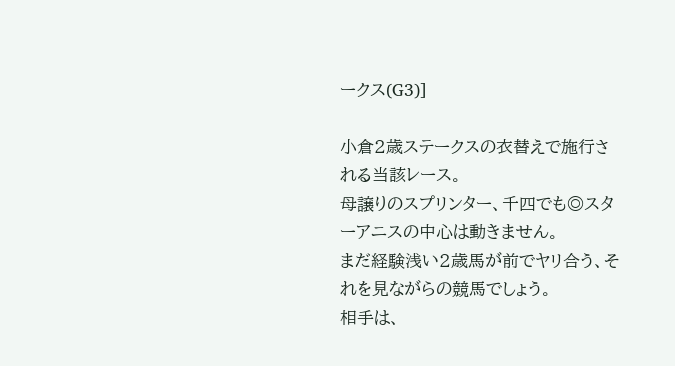ークス(G3)]

小倉2歳ステークスの衣替えで施行される当該レース。
母譲りのスプリンター、千四でも◎スターアニスの中心は動きません。
まだ経験浅い2歳馬が前でヤリ合う、それを見ながらの競馬でしょう。
相手は、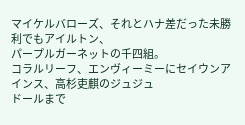マイケルバローズ、それとハナ差だった未勝利でもアイルトン、
パープルガーネットの千四組。
コラルリーフ、エンヴィーミーにセイウンアインス、高杉吏麒のジュジュ
ドールまで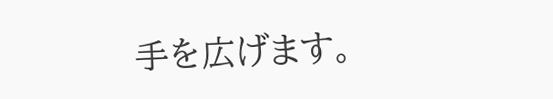手を広げます。